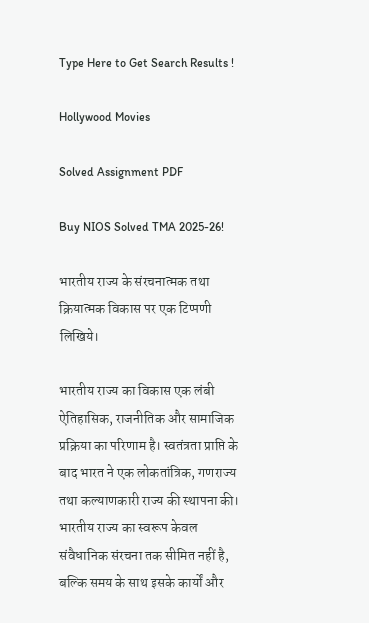Type Here to Get Search Results !

Hollywood Movies

Solved Assignment PDF

Buy NIOS Solved TMA 2025-26!

भारतीय राज्य के संरचनात्मक तथा क्रियात्मक विकास पर एक टिप्पणी लिखिये।

भारतीय राज्य का विकास एक लंबी ऐतिहासिक, राजनीतिक और सामाजिक प्रक्रिया का परिणाम है। स्वतंत्रता प्राप्ति के बाद भारत ने एक लोकतांत्रिक, गणराज्य तथा कल्याणकारी राज्य की स्थापना की। भारतीय राज्य का स्वरूप केवल संवैधानिक संरचना तक सीमित नहीं है, बल्कि समय के साथ इसके कार्यों और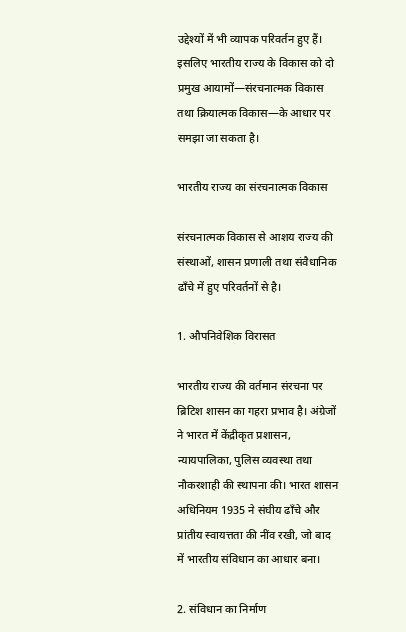उद्देश्यों में भी व्यापक परिवर्तन हुए हैं। इसलिए भारतीय राज्य के विकास को दो प्रमुख आयामों—संरचनात्मक विकास तथा क्रियात्मक विकास—के आधार पर समझा जा सकता है।

भारतीय राज्य का संरचनात्मक विकास

संरचनात्मक विकास से आशय राज्य की संस्थाओं, शासन प्रणाली तथा संवैधानिक ढाँचे में हुए परिवर्तनों से है।

1. औपनिवेशिक विरासत

भारतीय राज्य की वर्तमान संरचना पर ब्रिटिश शासन का गहरा प्रभाव है। अंग्रेजों ने भारत में केंद्रीकृत प्रशासन, न्यायपालिका, पुलिस व्यवस्था तथा नौकरशाही की स्थापना की। भारत शासन अधिनियम 1935 ने संघीय ढाँचे और प्रांतीय स्वायत्तता की नींव रखी, जो बाद में भारतीय संविधान का आधार बना।

2. संविधान का निर्माण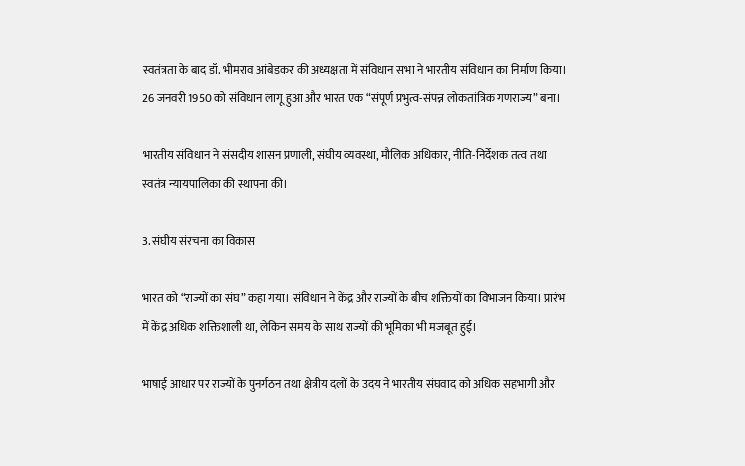स्वतंत्रता के बाद डॉ. भीमराव आंबेडकर की अध्यक्षता में संविधान सभा ने भारतीय संविधान का निर्माण किया। 26 जनवरी 1950 को संविधान लागू हुआ और भारत एक “संपूर्ण प्रभुत्व-संपन्न लोकतांत्रिक गणराज्य” बना।

भारतीय संविधान ने संसदीय शासन प्रणाली, संघीय व्यवस्था, मौलिक अधिकार, नीति-निर्देशक तत्व तथा स्वतंत्र न्यायपालिका की स्थापना की।

3. संघीय संरचना का विकास

भारत को “राज्यों का संघ” कहा गया। संविधान ने केंद्र और राज्यों के बीच शक्तियों का विभाजन किया। प्रारंभ में केंद्र अधिक शक्तिशाली था, लेकिन समय के साथ राज्यों की भूमिका भी मजबूत हुई।

भाषाई आधार पर राज्यों के पुनर्गठन तथा क्षेत्रीय दलों के उदय ने भारतीय संघवाद को अधिक सहभागी और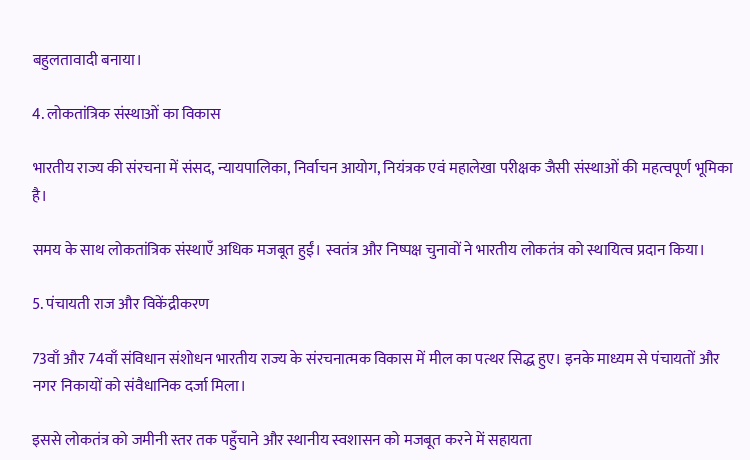बहुलतावादी बनाया।

4. लोकतांत्रिक संस्थाओं का विकास

भारतीय राज्य की संरचना में संसद, न्यायपालिका, निर्वाचन आयोग, नियंत्रक एवं महालेखा परीक्षक जैसी संस्थाओं की महत्वपूर्ण भूमिका है।

समय के साथ लोकतांत्रिक संस्थाएँ अधिक मजबूत हुईं। स्वतंत्र और निष्पक्ष चुनावों ने भारतीय लोकतंत्र को स्थायित्व प्रदान किया।

5. पंचायती राज और विकेंद्रीकरण

73वाँ और 74वाँ संविधान संशोधन भारतीय राज्य के संरचनात्मक विकास में मील का पत्थर सिद्ध हुए। इनके माध्यम से पंचायतों और नगर निकायों को संवैधानिक दर्जा मिला।

इससे लोकतंत्र को जमीनी स्तर तक पहुँचाने और स्थानीय स्वशासन को मजबूत करने में सहायता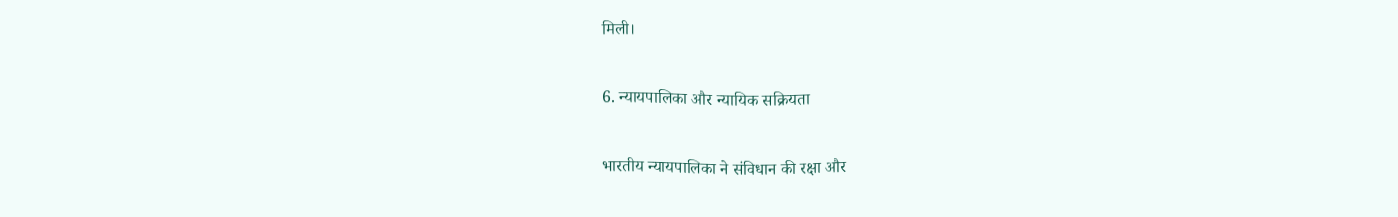मिली।

6. न्यायपालिका और न्यायिक सक्रियता

भारतीय न्यायपालिका ने संविधान की रक्षा और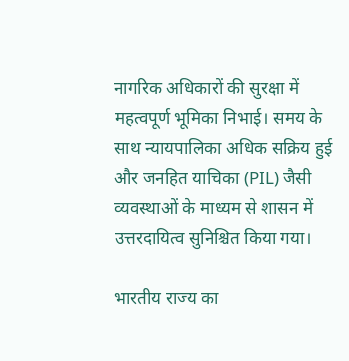नागरिक अधिकारों की सुरक्षा में महत्वपूर्ण भूमिका निभाई। समय के साथ न्यायपालिका अधिक सक्रिय हुई और जनहित याचिका (PIL) जैसी व्यवस्थाओं के माध्यम से शासन में उत्तरदायित्व सुनिश्चित किया गया।

भारतीय राज्य का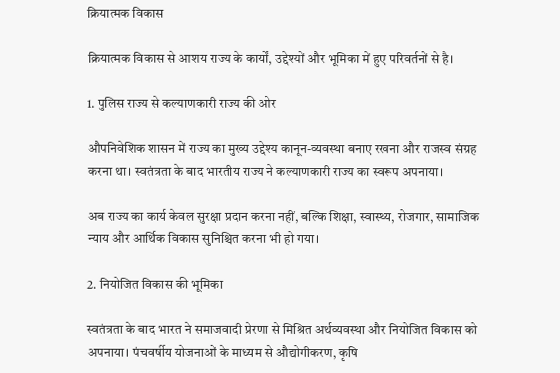क्रियात्मक विकास

क्रियात्मक विकास से आशय राज्य के कार्यों, उद्देश्यों और भूमिका में हुए परिवर्तनों से है।

1. पुलिस राज्य से कल्याणकारी राज्य की ओर

औपनिवेशिक शासन में राज्य का मुख्य उद्देश्य कानून-व्यवस्था बनाए रखना और राजस्व संग्रह करना था। स्वतंत्रता के बाद भारतीय राज्य ने कल्याणकारी राज्य का स्वरूप अपनाया।

अब राज्य का कार्य केवल सुरक्षा प्रदान करना नहीं, बल्कि शिक्षा, स्वास्थ्य, रोजगार, सामाजिक न्याय और आर्थिक विकास सुनिश्चित करना भी हो गया।

2. नियोजित विकास की भूमिका

स्वतंत्रता के बाद भारत ने समाजवादी प्रेरणा से मिश्रित अर्थव्यवस्था और नियोजित विकास को अपनाया। पंचवर्षीय योजनाओं के माध्यम से औद्योगीकरण, कृषि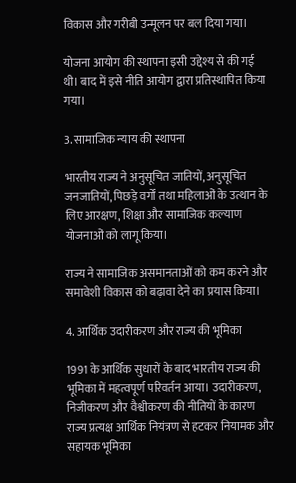विकास और गरीबी उन्मूलन पर बल दिया गया।

योजना आयोग की स्थापना इसी उद्देश्य से की गई थी। बाद में इसे नीति आयोग द्वारा प्रतिस्थापित किया गया।

3. सामाजिक न्याय की स्थापना

भारतीय राज्य ने अनुसूचित जातियों, अनुसूचित जनजातियों, पिछड़े वर्गों तथा महिलाओं के उत्थान के लिए आरक्षण, शिक्षा और सामाजिक कल्याण योजनाओं को लागू किया।

राज्य ने सामाजिक असमानताओं को कम करने और समावेशी विकास को बढ़ावा देने का प्रयास किया।

4. आर्थिक उदारीकरण और राज्य की भूमिका

1991 के आर्थिक सुधारों के बाद भारतीय राज्य की भूमिका में महत्वपूर्ण परिवर्तन आया। उदारीकरण, निजीकरण और वैश्वीकरण की नीतियों के कारण राज्य प्रत्यक्ष आर्थिक नियंत्रण से हटकर नियामक और सहायक भूमिका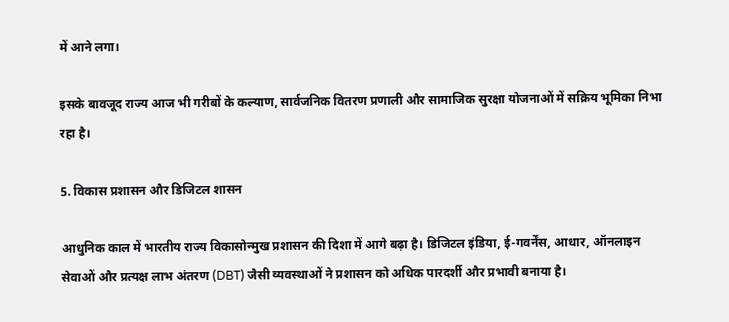में आने लगा।

इसके बावजूद राज्य आज भी गरीबों के कल्याण, सार्वजनिक वितरण प्रणाली और सामाजिक सुरक्षा योजनाओं में सक्रिय भूमिका निभा रहा है।

5. विकास प्रशासन और डिजिटल शासन

आधुनिक काल में भारतीय राज्य विकासोन्मुख प्रशासन की दिशा में आगे बढ़ा है। डिजिटल इंडिया, ई-गवर्नेंस, आधार, ऑनलाइन सेवाओं और प्रत्यक्ष लाभ अंतरण (DBT) जैसी व्यवस्थाओं ने प्रशासन को अधिक पारदर्शी और प्रभावी बनाया है।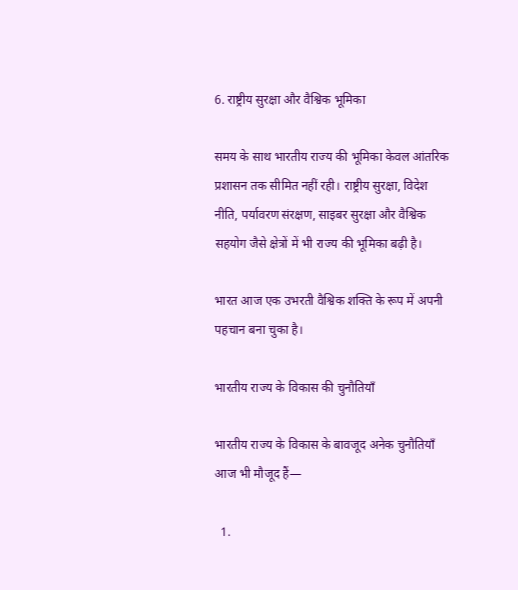6. राष्ट्रीय सुरक्षा और वैश्विक भूमिका

समय के साथ भारतीय राज्य की भूमिका केवल आंतरिक प्रशासन तक सीमित नहीं रही। राष्ट्रीय सुरक्षा, विदेश नीति, पर्यावरण संरक्षण, साइबर सुरक्षा और वैश्विक सहयोग जैसे क्षेत्रों में भी राज्य की भूमिका बढ़ी है।

भारत आज एक उभरती वैश्विक शक्ति के रूप में अपनी पहचान बना चुका है।

भारतीय राज्य के विकास की चुनौतियाँ

भारतीय राज्य के विकास के बावजूद अनेक चुनौतियाँ आज भी मौजूद हैं—

  1.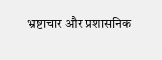भ्रष्टाचार और प्रशासनिक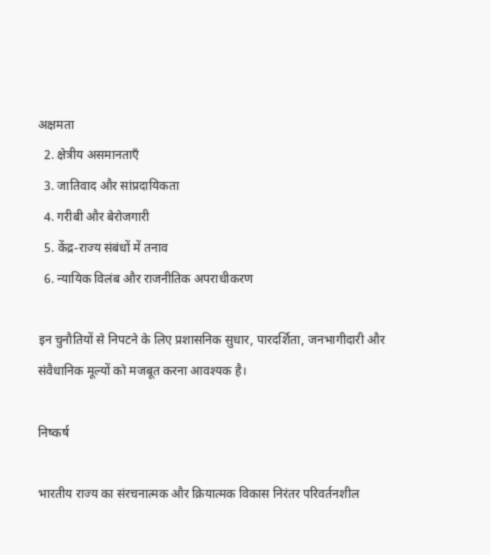अक्षमता
  2. क्षेत्रीय असमानताएँ
  3. जातिवाद और सांप्रदायिकता
  4. गरीबी और बेरोजगारी
  5. केंद्र-राज्य संबंधों में तनाव
  6. न्यायिक विलंब और राजनीतिक अपराधीकरण

इन चुनौतियों से निपटने के लिए प्रशासनिक सुधार, पारदर्शिता, जनभागीदारी और संवैधानिक मूल्यों को मजबूत करना आवश्यक है।

निष्कर्ष

भारतीय राज्य का संरचनात्मक और क्रियात्मक विकास निरंतर परिवर्तनशील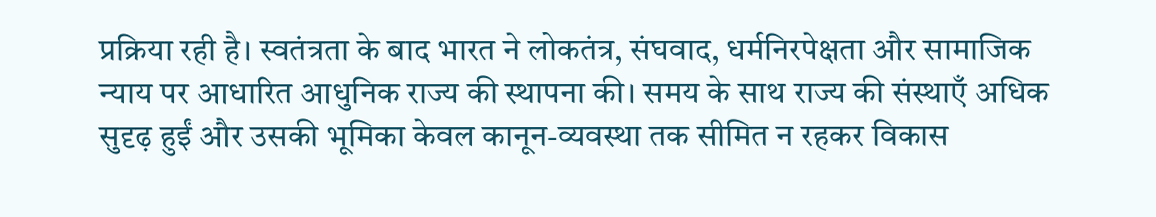प्रक्रिया रही है। स्वतंत्रता के बाद भारत ने लोकतंत्र, संघवाद, धर्मनिरपेक्षता और सामाजिक न्याय पर आधारित आधुनिक राज्य की स्थापना की। समय के साथ राज्य की संस्थाएँ अधिक सुदृढ़ हुईं और उसकी भूमिका केवल कानून-व्यवस्था तक सीमित न रहकर विकास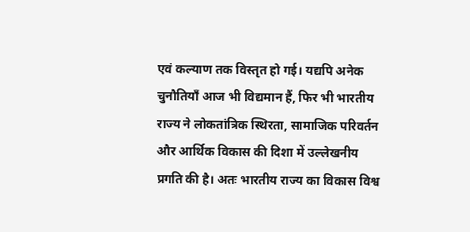एवं कल्याण तक विस्तृत हो गई। यद्यपि अनेक चुनौतियाँ आज भी विद्यमान हैं, फिर भी भारतीय राज्य ने लोकतांत्रिक स्थिरता, सामाजिक परिवर्तन और आर्थिक विकास की दिशा में उल्लेखनीय प्रगति की है। अतः भारतीय राज्य का विकास विश्व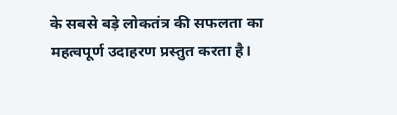के सबसे बड़े लोकतंत्र की सफलता का महत्वपूर्ण उदाहरण प्रस्तुत करता है।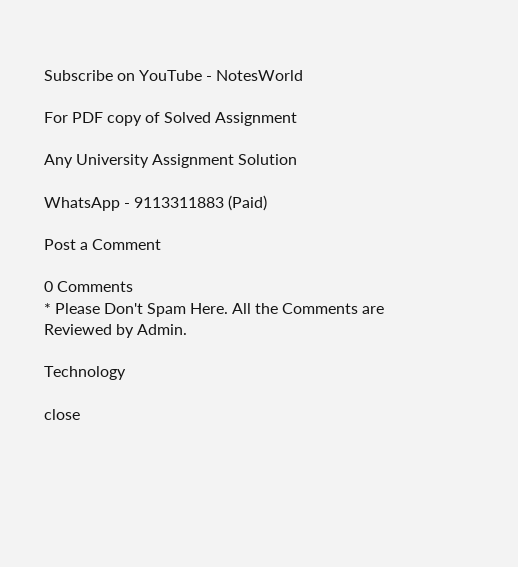Subscribe on YouTube - NotesWorld

For PDF copy of Solved Assignment

Any University Assignment Solution

WhatsApp - 9113311883 (Paid)

Post a Comment

0 Comments
* Please Don't Spam Here. All the Comments are Reviewed by Admin.

Technology

close